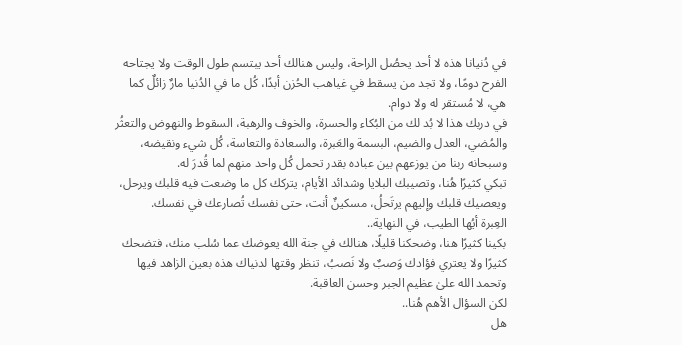في دُنيانا هذه لا أحد يحصُل الراحة، وليس هنالك أحد يبتسم طول الوقت ولا يجتاحه الفرح دومًا، ولا تجد من يسقط في غياهب الحُزن أبدًا، كُل ما في الدُنيا مارٌ زائلٌ كما هي، لا مُستقر له ولا دوام.
في دربك هذا لا بُد لك من البُكاء والحسرة، والخوف والرهبة، السقوط والنهوض والتعثُر والمُضي، العدل والضيم، البسمة والعَبرة، والسعادة والتعاسة، كُل شيء ونقيضه، وسبحانه ربنا من يوزعهم بين عباده بقدر تحمل كُل واحد منهم لما قُدرَ له.
تبكي كثيرًا هُنا، وتصيبك البلايا وشدائد الأيام، يتركك كل ما وضعت فيه قلبك ويرحل، ويعصيك قلبك وإليهم يرتَحلُ، مسكينٌ أنت، حتى نفسك تُصارعك في نفسك.
العِبرة أيُها الطيب، في النهاية..
بكينا كثيرًا هنا، وضحكنا قليلًا، هنالك في جنة الله يعوضك عما سُلب منك، فتضحك كثيرًا ولا يعتري فؤادك وَصبٌ ولا نَصبُ، تنظر وقتها لدنياك هذه بعين الزاهد فيها وتحمد الله علىٰ عظيم الجبر وحسن العاقبة.
لكن السؤال الأهم هُنا..
هل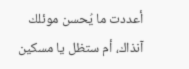أعددت ما يُحسن موئلك آنذاك، أم ستظل يا مسكين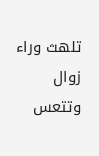تلهث وراء زوال وتتعس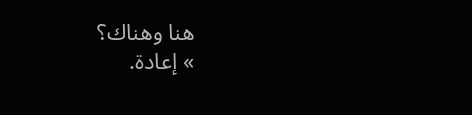هنا وهناك؟
» إعادة.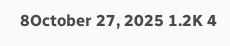8October 27, 2025 1.2K 4